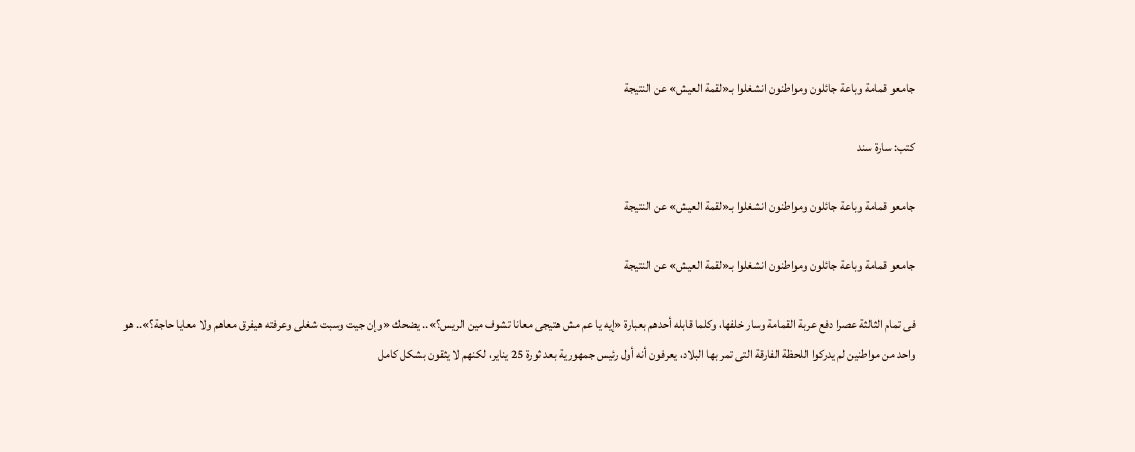جامعو قمامة وباعة جائلون ومواطنون انشغلوا بـ«لقمة العيش» عن النتيجة

كتب: سارة سند

جامعو قمامة وباعة جائلون ومواطنون انشغلوا بـ«لقمة العيش» عن النتيجة

جامعو قمامة وباعة جائلون ومواطنون انشغلوا بـ«لقمة العيش» عن النتيجة

فى تمام الثالثة عصرا دفع عربة القمامة وسار خلفها، وكلما قابله أحدهم بعبارة «إيه يا عم مش هتيجى معانا تشوف مين الريس؟».. يضحك «وإن جيت وسبت شغلى وعرفته هيفرق معاهم ولا معايا حاجة؟».. هو واحد من مواطنين لم يدركوا اللحظة الفارقة التى تمر بها البلاد، يعرفون أنه أول رئيس جمهورية بعد ثورة 25 يناير، لكنهم لا يثقون بشكل كامل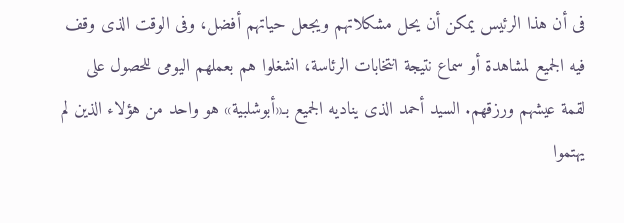فى أن هذا الرئيس يمكن أن يحل مشكلاتهم ويجعل حياتهم أفضل، وفى الوقت الذى وقف فيه الجميع لمشاهدة أو سماع نتيجة انتخابات الرئاسة، انشغلوا هم بعملهم اليومى للحصول على لقمة عيشهم ورزقهم. السيد أحمد الذى يناديه الجميع بـ«أبوشلبية» هو واحد من هؤلاء الذين لم يهتموا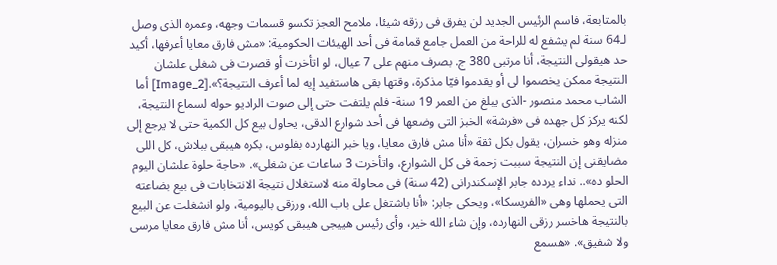بالمتابعة، فاسم الرئيس الجديد لن يفرق فى رزقه شيئا، ملامح العجز تكسو قسمات وجهه، وعمره الذى وصل لـ64 سنة لم يشفع له للراحة من العمل جامع قمامة فى أحد الهيئات الحكومية: «مش فارق معايا أعرفها، أكيد حد هيقولى النتيجة، أنا مرتبى 380 ج. بصرف منهم على 7 عيال، لو اتأخرت أو قصرت فى شغلى علشان النتيجة ممكن يخصموا لى أو يقدموا فيّا مذكرة، وقتها بقى هاستفيد إيه لما أعرف النتيجة؟».[Image_2] أما الشاب محمد منصور -الذى يبلغ من العمر 19 سنة- فلم يلتفت حتى إلى صوت الراديو حوله لسماع النتيجة، لكنه يركز كل جهده فى «فرشة» الخبز التى وضعها فى أحد شوارع الدقى، يحاول بيع كل الكمية حتى لا يرجع إلى منزله وهو خسران، يقول بكل ثقة «أنا مش فارق معايا، ويا خبر النهارده بفلوس، بكره هيبقى ببلاش، كل اللى مضايقنى إن النتيجة سببت زحمة فى كل الشوارع، واتأخرت 3 ساعات عن شغلى». «حاجة حلوة علشان اليوم الحلو ده».. نداء يردده جابر الإسكندرانى (42 سنة) فى محاولة منه لاستغلال نتيجة الانتخابات فى بيع بضاعته التى يحملها وهى «الفريسكا»، ويحكى جابر: «أنا باشتغل على باب الله، ورزقى باليومية، ولو انشغلت عن البيع بالنتيجة هاخسر رزقى النهارده، وإن شاء الله خير، وأى رئيس هييجى هيبقى كويس، أنا مش فارق معايا مرسى ولا شفيق». «هسمع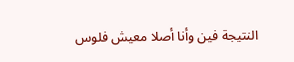النتيجة فين وأنا أصلا معيش فلوس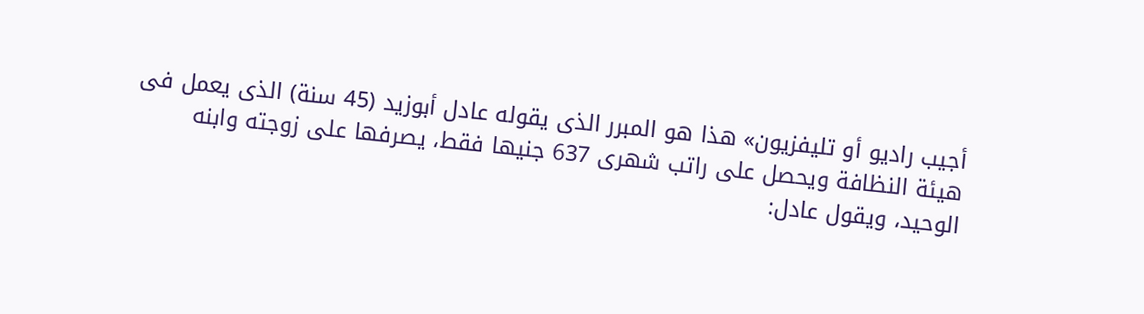أجيب راديو أو تليفزيون» هذا هو المبرر الذى يقوله عادل أبوزيد (45 سنة) الذى يعمل فى هيئة النظافة ويحصل على راتب شهرى 637 جنيها فقط، يصرفها على زوجته وابنه الوحيد، ويقول عادل: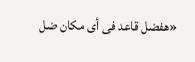«هفضل قاعد فى أى مكان ضل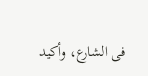فى الشارع، وأكيد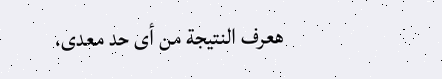هعرف النتيجة من أى حد معدى،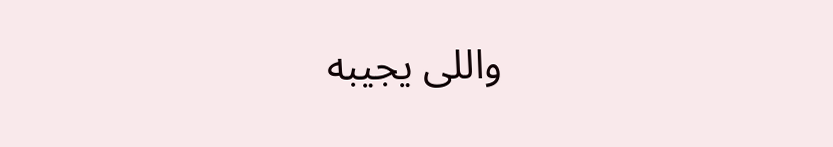واللى يجيبه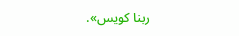ربنا كويس».